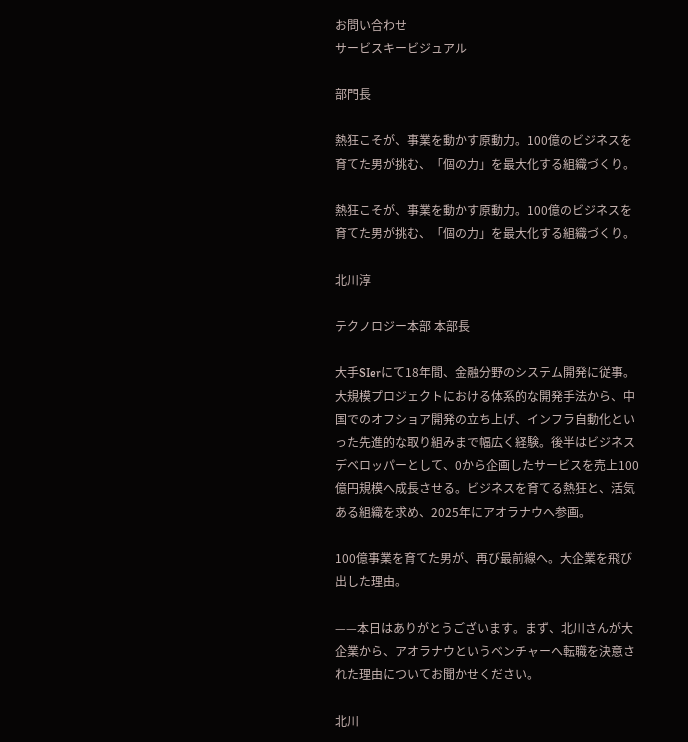お問い合わせ
サービスキービジュアル

部門長

熱狂こそが、事業を動かす原動力。100億のビジネスを育てた男が挑む、「個の力」を最大化する組織づくり。

熱狂こそが、事業を動かす原動力。100億のビジネスを育てた男が挑む、「個の力」を最大化する組織づくり。

北川淳

テクノロジー本部 本部長

大手SIerにて18年間、金融分野のシステム開発に従事。大規模プロジェクトにおける体系的な開発手法から、中国でのオフショア開発の立ち上げ、インフラ自動化といった先進的な取り組みまで幅広く経験。後半はビジネスデベロッパーとして、0から企画したサービスを売上100億円規模へ成長させる。ビジネスを育てる熱狂と、活気ある組織を求め、2025年にアオラナウへ参画。

100億事業を育てた男が、再び最前線へ。大企業を飛び出した理由。

——本日はありがとうございます。まず、北川さんが大企業から、アオラナウというベンチャーへ転職を決意された理由についてお聞かせください。

北川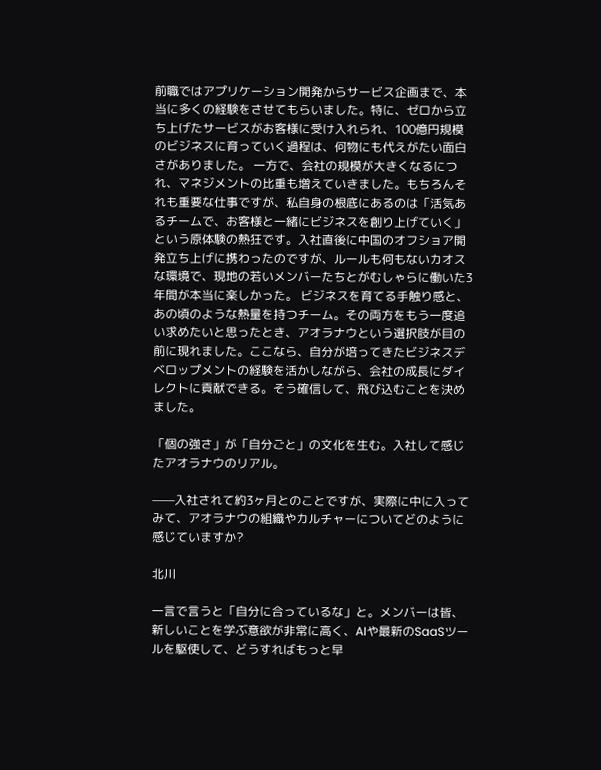前職ではアプリケーション開発からサービス企画まで、本当に多くの経験をさせてもらいました。特に、ゼロから立ち上げたサービスがお客様に受け入れられ、100億円規模のビジネスに育っていく過程は、何物にも代えがたい面白さがありました。 一方で、会社の規模が大きくなるにつれ、マネジメントの比重も増えていきました。もちろんそれも重要な仕事ですが、私自身の根底にあるのは「活気あるチームで、お客様と一緒にビジネスを創り上げていく」という原体験の熱狂です。入社直後に中国のオフショア開発立ち上げに携わったのですが、ルールも何もないカオスな環境で、現地の若いメンバーたちとがむしゃらに働いた3年間が本当に楽しかった。 ビジネスを育てる手触り感と、あの頃のような熱量を持つチーム。その両方をもう一度追い求めたいと思ったとき、アオラナウという選択肢が目の前に現れました。ここなら、自分が培ってきたビジネスデベロップメントの経験を活かしながら、会社の成長にダイレクトに貢献できる。そう確信して、飛び込むことを決めました。

「個の強さ」が「自分ごと」の文化を生む。入社して感じたアオラナウのリアル。

——入社されて約3ヶ月とのことですが、実際に中に入ってみて、アオラナウの組織やカルチャーについてどのように感じていますか?

北川

一言で言うと「自分に合っているな」と。メンバーは皆、新しいことを学ぶ意欲が非常に高く、AIや最新のSaaSツールを駆使して、どうすればもっと早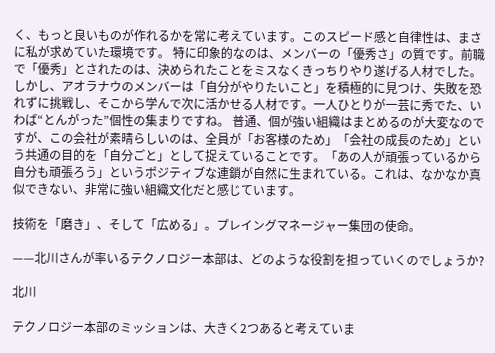く、もっと良いものが作れるかを常に考えています。このスピード感と自律性は、まさに私が求めていた環境です。 特に印象的なのは、メンバーの「優秀さ」の質です。前職で「優秀」とされたのは、決められたことをミスなくきっちりやり遂げる人材でした。しかし、アオラナウのメンバーは「自分がやりたいこと」を積極的に見つけ、失敗を恐れずに挑戦し、そこから学んで次に活かせる人材です。一人ひとりが一芸に秀でた、いわば“とんがった”個性の集まりですね。 普通、個が強い組織はまとめるのが大変なのですが、この会社が素晴らしいのは、全員が「お客様のため」「会社の成長のため」という共通の目的を「自分ごと」として捉えていることです。「あの人が頑張っているから自分も頑張ろう」というポジティブな連鎖が自然に生まれている。これは、なかなか真似できない、非常に強い組織文化だと感じています。

技術を「磨き」、そして「広める」。プレイングマネージャー集団の使命。

——北川さんが率いるテクノロジー本部は、どのような役割を担っていくのでしょうか?

北川

テクノロジー本部のミッションは、大きく2つあると考えていま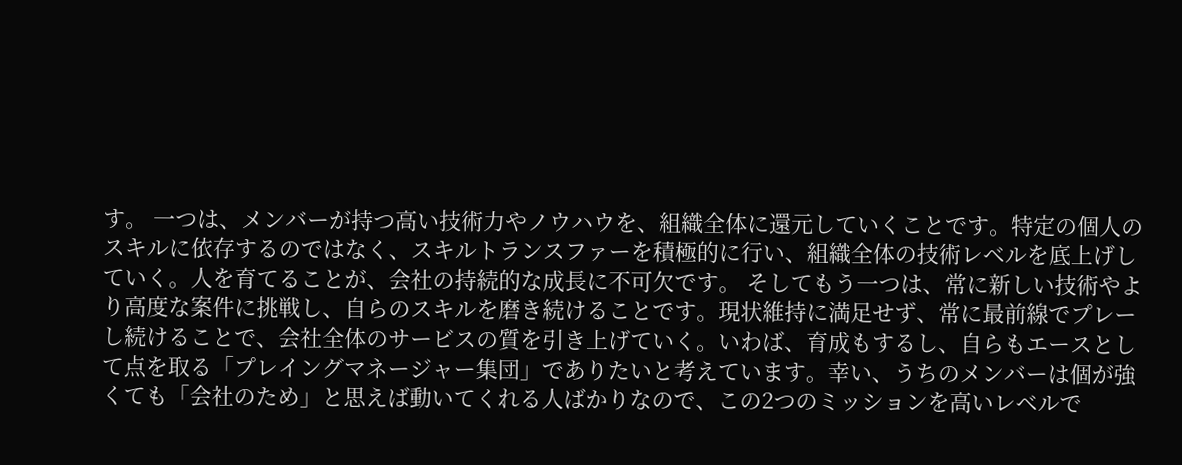す。 一つは、メンバーが持つ高い技術力やノウハウを、組織全体に還元していくことです。特定の個人のスキルに依存するのではなく、スキルトランスファーを積極的に行い、組織全体の技術レベルを底上げしていく。人を育てることが、会社の持続的な成長に不可欠です。 そしてもう一つは、常に新しい技術やより高度な案件に挑戦し、自らのスキルを磨き続けることです。現状維持に満足せず、常に最前線でプレーし続けることで、会社全体のサービスの質を引き上げていく。いわば、育成もするし、自らもエースとして点を取る「プレイングマネージャー集団」でありたいと考えています。幸い、うちのメンバーは個が強くても「会社のため」と思えば動いてくれる人ばかりなので、この2つのミッションを高いレベルで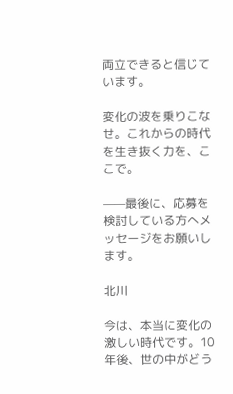両立できると信じています。

変化の波を乗りこなせ。これからの時代を生き抜く力を、ここで。

——最後に、応募を検討している方へメッセージをお願いします。

北川

今は、本当に変化の激しい時代です。10年後、世の中がどう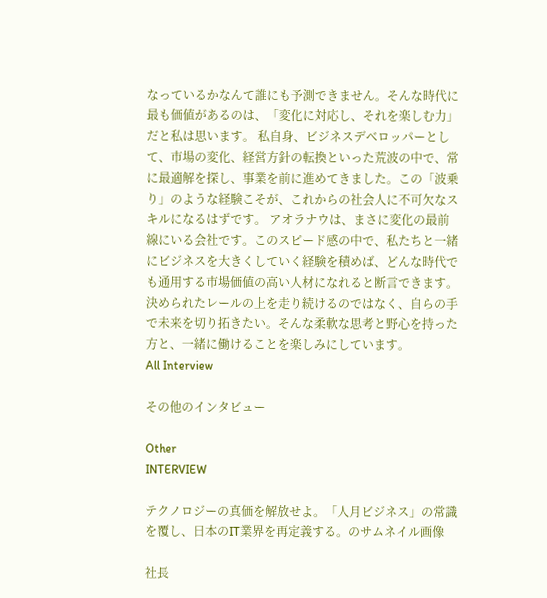なっているかなんて誰にも予測できません。そんな時代に最も価値があるのは、「変化に対応し、それを楽しむ力」だと私は思います。 私自身、ビジネスデベロッパーとして、市場の変化、経営方針の転換といった荒波の中で、常に最適解を探し、事業を前に進めてきました。この「波乗り」のような経験こそが、これからの社会人に不可欠なスキルになるはずです。 アオラナウは、まさに変化の最前線にいる会社です。このスピード感の中で、私たちと一緒にビジネスを大きくしていく経験を積めば、どんな時代でも通用する市場価値の高い人材になれると断言できます。決められたレールの上を走り続けるのではなく、自らの手で未来を切り拓きたい。そんな柔軟な思考と野心を持った方と、一緒に働けることを楽しみにしています。
All Interview

その他のインタビュー

Other
INTERVIEW

テクノロジーの真価を解放せよ。「人月ビジネス」の常識を覆し、日本のIT業界を再定義する。のサムネイル画像

社長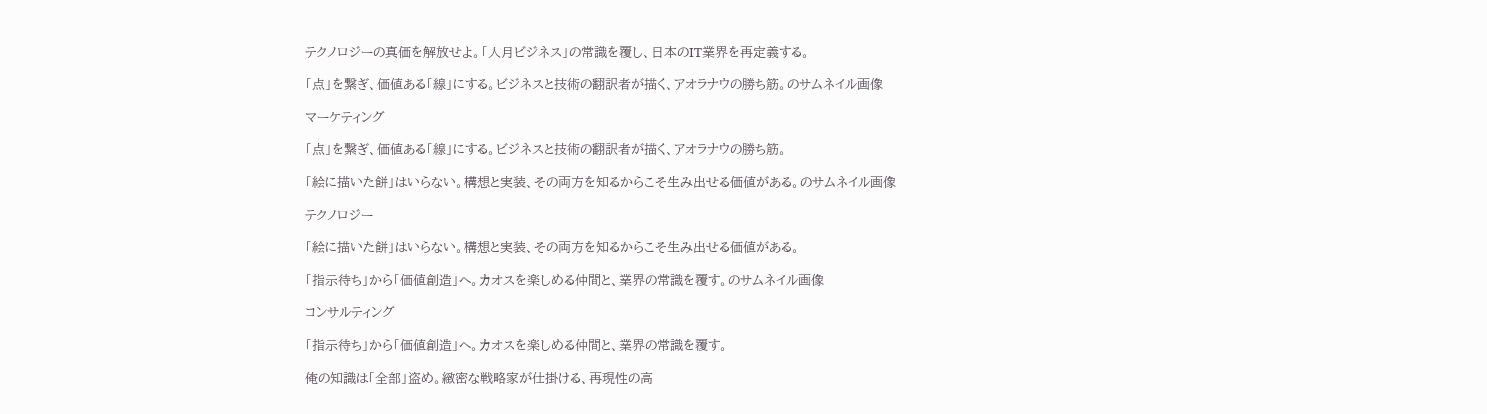テクノロジーの真価を解放せよ。「人月ビジネス」の常識を覆し、日本のIT業界を再定義する。

「点」を繋ぎ、価値ある「線」にする。ビジネスと技術の翻訳者が描く、アオラナウの勝ち筋。のサムネイル画像

マーケティング

「点」を繋ぎ、価値ある「線」にする。ビジネスと技術の翻訳者が描く、アオラナウの勝ち筋。

「絵に描いた餅」はいらない。構想と実装、その両方を知るからこそ生み出せる価値がある。のサムネイル画像

テクノロジー

「絵に描いた餅」はいらない。構想と実装、その両方を知るからこそ生み出せる価値がある。

「指示待ち」から「価値創造」へ。カオスを楽しめる仲間と、業界の常識を覆す。のサムネイル画像

コンサルティング

「指示待ち」から「価値創造」へ。カオスを楽しめる仲間と、業界の常識を覆す。

俺の知識は「全部」盗め。緻密な戦略家が仕掛ける、再現性の高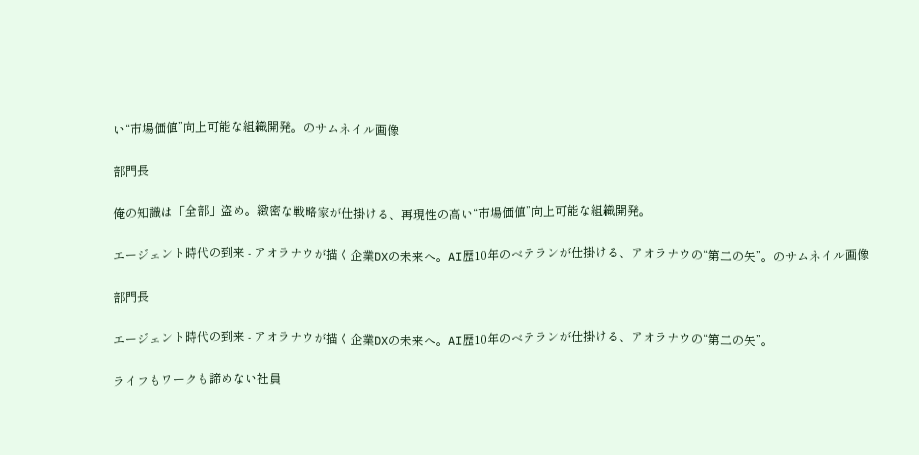い“市場価値”向上可能な組織開発。のサムネイル画像

部門長

俺の知識は「全部」盗め。緻密な戦略家が仕掛ける、再現性の高い“市場価値”向上可能な組織開発。

エージェント時代の到来 - アオラナウが描く企業DXの未来へ。AI歴10年のベテランが仕掛ける、アオラナウの“第二の矢”。のサムネイル画像

部門長

エージェント時代の到来 - アオラナウが描く企業DXの未来へ。AI歴10年のベテランが仕掛ける、アオラナウの“第二の矢”。

ライフもワークも諦めない社員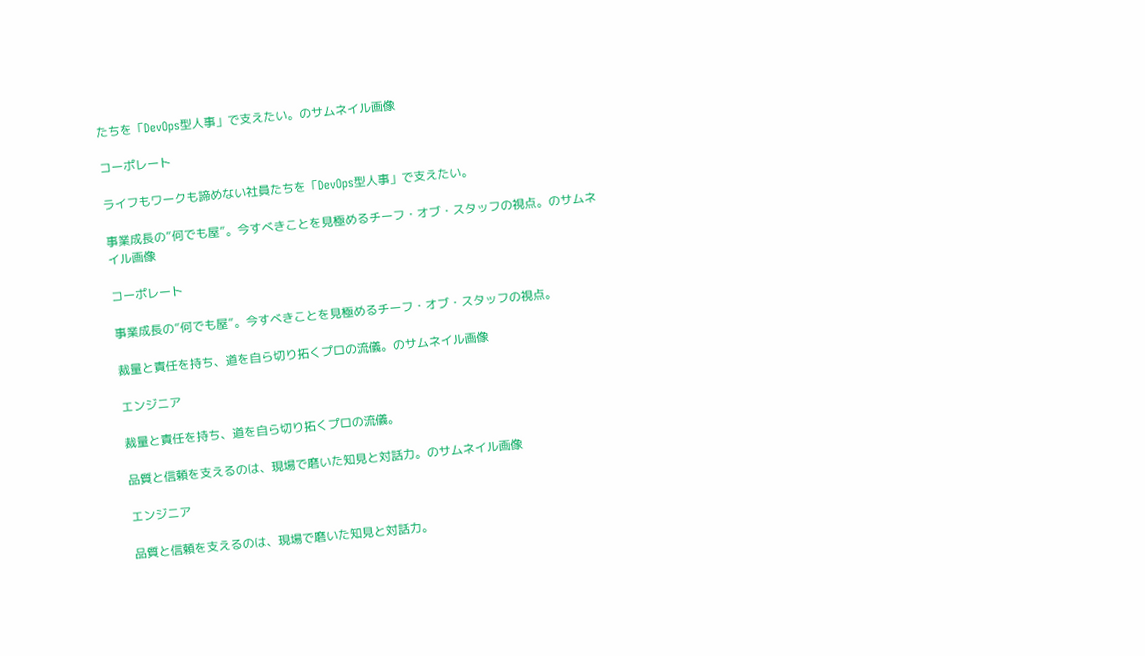たちを「DevOps型人事」で支えたい。のサムネイル画像

コーポレート

ライフもワークも諦めない社員たちを「DevOps型人事」で支えたい。

事業成長の”何でも屋”。今すべきことを見極めるチーフ・オブ・スタッフの視点。のサムネイル画像

コーポレート

事業成長の”何でも屋”。今すべきことを見極めるチーフ・オブ・スタッフの視点。

裁量と責任を持ち、道を自ら切り拓くプロの流儀。のサムネイル画像

エンジニア

裁量と責任を持ち、道を自ら切り拓くプロの流儀。

品質と信頼を支えるのは、現場で磨いた知見と対話力。のサムネイル画像

エンジニア

品質と信頼を支えるのは、現場で磨いた知見と対話力。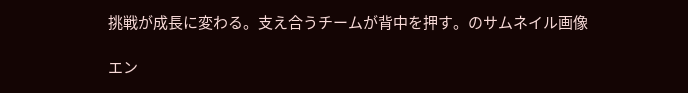挑戦が成長に変わる。支え合うチームが背中を押す。のサムネイル画像

エン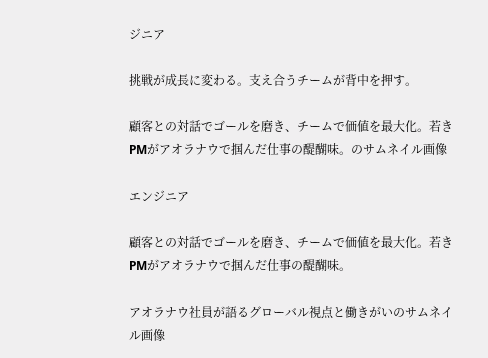ジニア

挑戦が成長に変わる。支え合うチームが背中を押す。

顧客との対話でゴールを磨き、チームで価値を最大化。若きPMがアオラナウで掴んだ仕事の醍醐味。のサムネイル画像

エンジニア

顧客との対話でゴールを磨き、チームで価値を最大化。若きPMがアオラナウで掴んだ仕事の醍醐味。

アオラナウ社員が語るグローバル視点と働きがいのサムネイル画像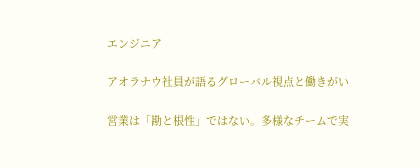エンジニア

アオラナウ社員が語るグローバル視点と働きがい

営業は「勘と根性」ではない。多様なチームで実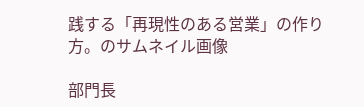践する「再現性のある営業」の作り方。のサムネイル画像

部門長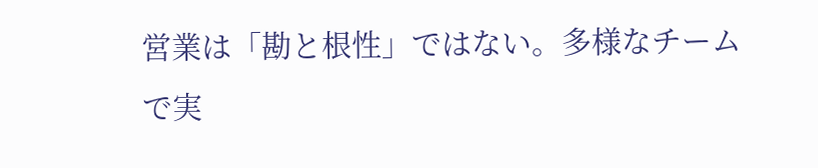営業は「勘と根性」ではない。多様なチームで実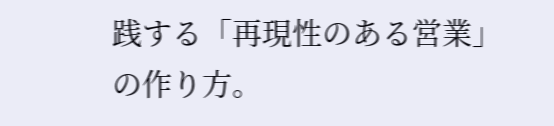践する「再現性のある営業」の作り方。